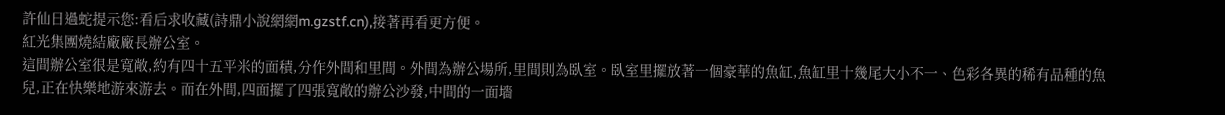許仙日過蛇提示您:看后求收藏(詩鼎小說網網m.gzstf.cn),接著再看更方便。
紅光集團燒結廠廠長辦公室。
這間辦公室很是寬敞,約有四十五平米的面積,分作外間和里間。外間為辦公場所,里間則為臥室。臥室里擺放著一個豪華的魚缸,魚缸里十幾尾大小不一、色彩各異的稀有品種的魚兒,正在快樂地游來游去。而在外間,四面擺了四張寬敞的辦公沙發,中間的一面墻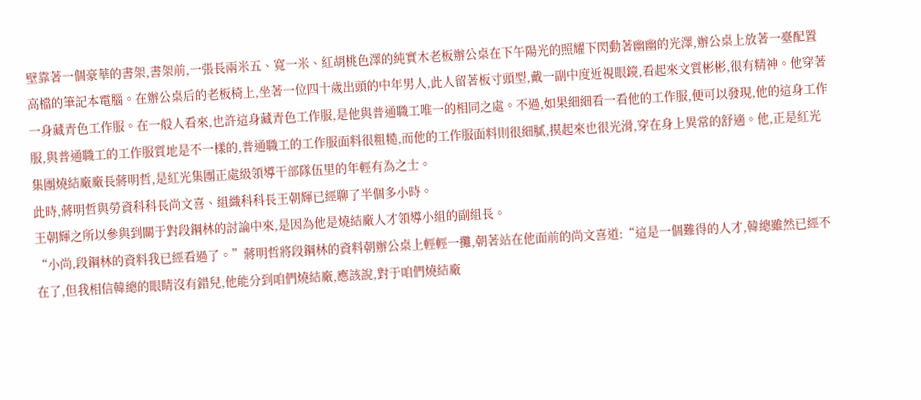壁靠著一個豪華的書架,書架前,一張長兩米五、寬一米、紅胡桃色澤的純實木老板辦公桌在下午陽光的照耀下閃動著幽幽的光澤,辦公桌上放著一臺配置高檔的筆記本電腦。在辦公桌后的老板椅上,坐著一位四十歲出頭的中年男人,此人留著板寸頭型,戴一副中度近視眼鏡,看起來文質彬彬,很有精神。他穿著一身藏青色工作服。在一般人看來,也許這身藏青色工作服,是他與普通職工唯一的相同之處。不過,如果細細看一看他的工作服,便可以發現,他的這身工作服,與普通職工的工作服質地是不一樣的,普通職工的工作服面料很粗糙,而他的工作服面料則很細膩,摸起來也很光滑,穿在身上異常的舒適。他,正是紅光集團燒結廠廠長蔣明哲,是紅光集團正處級領導干部隊伍里的年輕有為之士。
此時,蔣明哲與勞資科科長尚文喜、組織科科長王朝輝已經聊了半個多小時。
王朝輝之所以參與到關于對段鋼林的討論中來,是因為他是燒結廠人才領導小組的副組長。
“小尚,段鋼林的資料我已經看過了。”蔣明哲將段鋼林的資料朝辦公桌上輕輕一攤,朝著站在他面前的尚文喜道:“這是一個難得的人才,韓總雖然已經不在了,但我相信韓總的眼睛沒有錯兒,他能分到咱們燒結廠,應該說,對于咱們燒結廠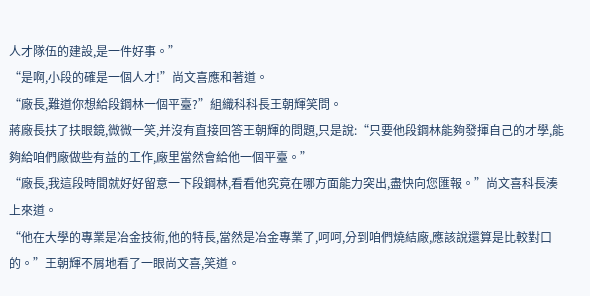人才隊伍的建設,是一件好事。”
“是啊,小段的確是一個人才!”尚文喜應和著道。
“廠長,難道你想給段鋼林一個平臺?”組織科科長王朝輝笑問。
蔣廠長扶了扶眼鏡,微微一笑,并沒有直接回答王朝輝的問題,只是說:“只要他段鋼林能夠發揮自己的才學,能夠給咱們廠做些有益的工作,廠里當然會給他一個平臺。”
“廠長,我這段時間就好好留意一下段鋼林,看看他究竟在哪方面能力突出,盡快向您匯報。”尚文喜科長湊上來道。
“他在大學的專業是冶金技術,他的特長,當然是冶金專業了,呵呵,分到咱們燒結廠,應該說還算是比較對口的。”王朝輝不屑地看了一眼尚文喜,笑道。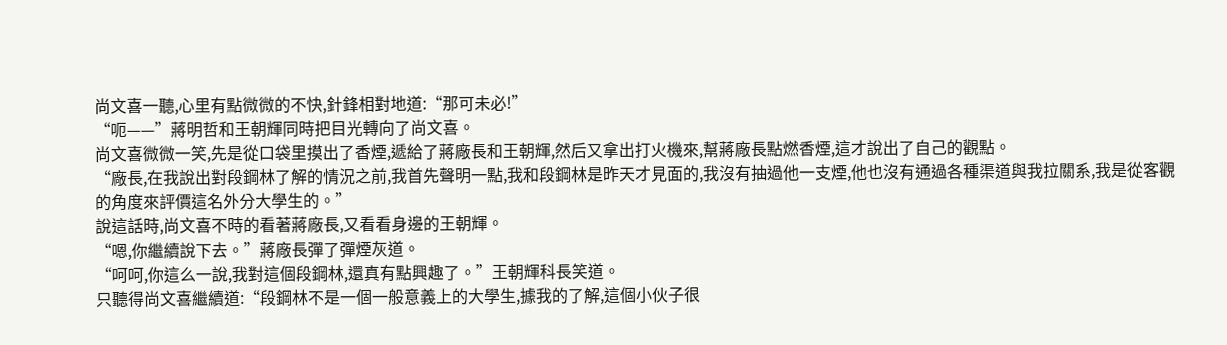尚文喜一聽,心里有點微微的不快,針鋒相對地道:“那可未必!”
“呃——”蔣明哲和王朝輝同時把目光轉向了尚文喜。
尚文喜微微一笑,先是從口袋里摸出了香煙,遞給了蔣廠長和王朝輝,然后又拿出打火機來,幫蔣廠長點燃香煙,這才說出了自己的觀點。
“廠長,在我說出對段鋼林了解的情況之前,我首先聲明一點,我和段鋼林是昨天才見面的,我沒有抽過他一支煙,他也沒有通過各種渠道與我拉關系,我是從客觀的角度來評價這名外分大學生的。”
說這話時,尚文喜不時的看著蔣廠長,又看看身邊的王朝輝。
“嗯,你繼續說下去。”蔣廠長彈了彈煙灰道。
“呵呵,你這么一說,我對這個段鋼林,還真有點興趣了。”王朝輝科長笑道。
只聽得尚文喜繼續道:“段鋼林不是一個一般意義上的大學生,據我的了解,這個小伙子很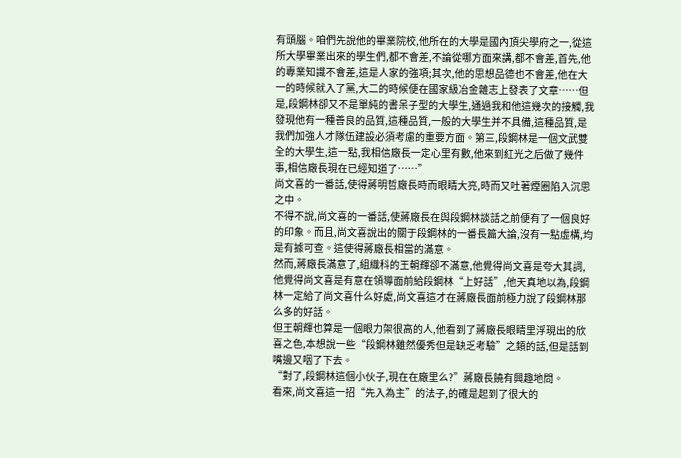有頭腦。咱們先說他的畢業院校,他所在的大學是國內頂尖學府之一,從這所大學畢業出來的學生們,都不會差,不論從哪方面來講,都不會差,首先,他的專業知識不會差,這是人家的強項;其次,他的思想品德也不會差,他在大一的時候就入了黨,大二的時候便在國家級冶金雜志上發表了文章……但是,段鋼林卻又不是單純的書呆子型的大學生,通過我和他這幾次的接觸,我發現他有一種善良的品質,這種品質,一般的大學生并不具備,這種品質,是我們加強人才隊伍建設必須考慮的重要方面。第三,段鋼林是一個文武雙全的大學生,這一點,我相信廠長一定心里有數,他來到紅光之后做了幾件事,相信廠長現在已經知道了……”
尚文喜的一番話,使得蔣明哲廠長時而眼睛大亮,時而又吐著煙圈陷入沉思之中。
不得不說,尚文喜的一番話,使蔣廠長在與段鋼林談話之前便有了一個良好的印象。而且,尚文喜說出的關于段鋼林的一番長篇大論,沒有一點虛構,均是有據可查。這使得蔣廠長相當的滿意。
然而,蔣廠長滿意了,組織科的王朝輝卻不滿意,他覺得尚文喜是夸大其詞,他覺得尚文喜是有意在領導面前給段鋼林“上好話”,他天真地以為,段鋼林一定給了尚文喜什么好處,尚文喜這才在蔣廠長面前極力說了段鋼林那么多的好話。
但王朝輝也算是一個眼力架很高的人,他看到了蔣廠長眼睛里浮現出的欣喜之色,本想說一些“段鋼林雖然優秀但是缺乏考驗”之類的話,但是話到嘴邊又咽了下去。
“對了,段鋼林這個小伙子,現在在廠里么?”蔣廠長饒有興趣地問。
看來,尚文喜這一招“先入為主”的法子,的確是起到了很大的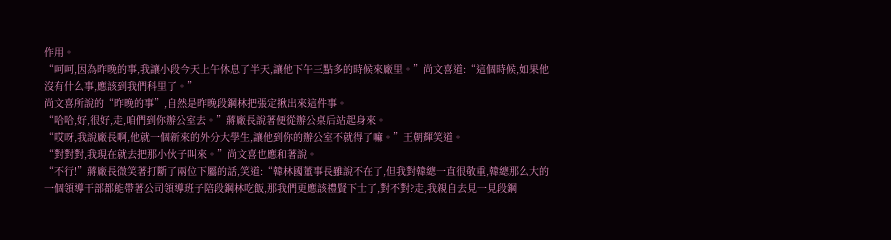作用。
“呵呵,因為昨晚的事,我讓小段今天上午休息了半天,讓他下午三點多的時候來廠里。”尚文喜道:“這個時候,如果他沒有什么事,應該到我們科里了。”
尚文喜所說的“昨晚的事”,自然是昨晚段鋼林把張定揪出來這件事。
“哈哈,好,很好,走,咱們到你辦公室去。”蔣廠長說著便從辦公桌后站起身來。
“哎呀,我說廠長啊,他就一個新來的外分大學生,讓他到你的辦公室不就得了嘛。”王朝輝笑道。
“對對對,我現在就去把那小伙子叫來。”尚文喜也應和著說。
“不行!”蔣廠長微笑著打斷了兩位下屬的話,笑道:“韓林國董事長雖說不在了,但我對韓總一直很敬重,韓總那么大的一個領導干部都能帶著公司領導班子陪段鋼林吃飯,那我們更應該禮賢下士了,對不對?走,我親自去見一見段鋼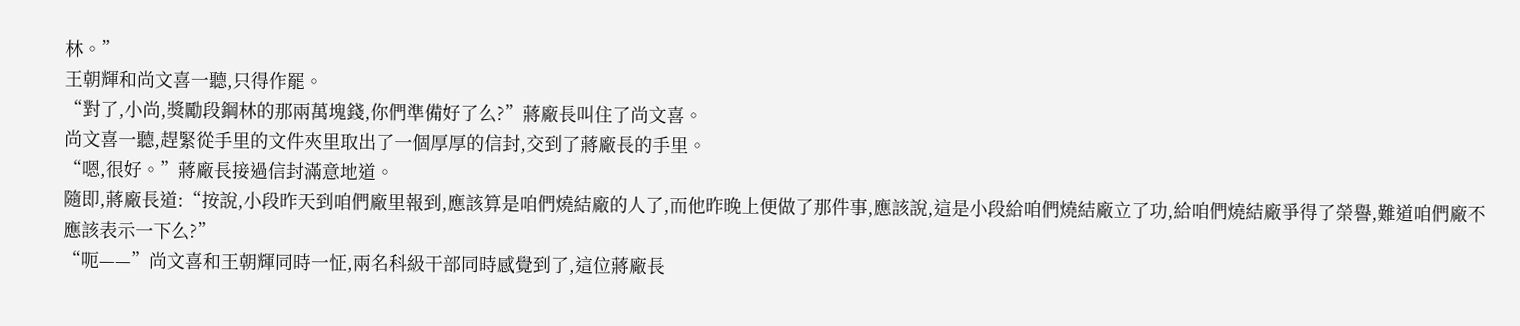林。”
王朝輝和尚文喜一聽,只得作罷。
“對了,小尚,獎勵段鋼林的那兩萬塊錢,你們準備好了么?”蔣廠長叫住了尚文喜。
尚文喜一聽,趕緊從手里的文件夾里取出了一個厚厚的信封,交到了蔣廠長的手里。
“嗯,很好。”蔣廠長接過信封滿意地道。
隨即,蔣廠長道:“按說,小段昨天到咱們廠里報到,應該算是咱們燒結廠的人了,而他昨晚上便做了那件事,應該說,這是小段給咱們燒結廠立了功,給咱們燒結廠爭得了榮譽,難道咱們廠不應該表示一下么?”
“呃——”尚文喜和王朝輝同時一怔,兩名科級干部同時感覺到了,這位蔣廠長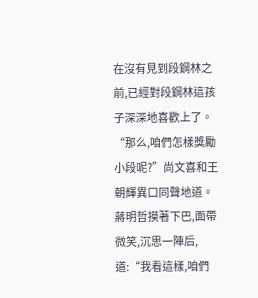在沒有見到段鋼林之前,已經對段鋼林這孩子深深地喜歡上了。
“那么,咱們怎樣獎勵小段呢?”尚文喜和王朝輝異口同聲地道。
蔣明哲摸著下巴,面帶微笑,沉思一陣后,道:“我看這樣,咱們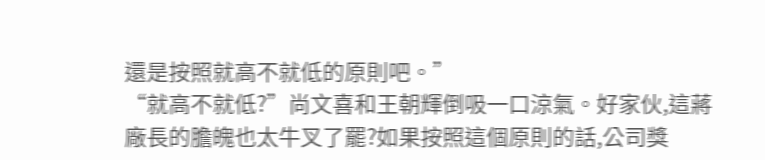還是按照就高不就低的原則吧。”
“就高不就低?”尚文喜和王朝輝倒吸一口涼氣。好家伙,這蔣廠長的膽魄也太牛叉了罷?如果按照這個原則的話,公司獎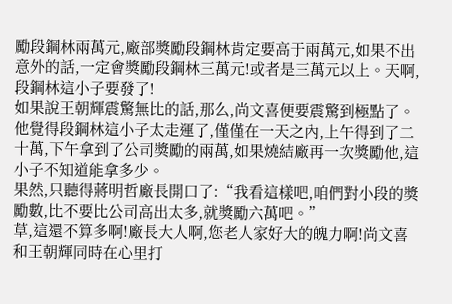勵段鋼林兩萬元,廠部獎勵段鋼林肯定要高于兩萬元,如果不出意外的話,一定會獎勵段鋼林三萬元!或者是三萬元以上。天啊,段鋼林這小子要發了!
如果說王朝輝震驚無比的話,那么,尚文喜便要震驚到極點了。他覺得段鋼林這小子太走運了,僅僅在一天之內,上午得到了二十萬,下午拿到了公司獎勵的兩萬,如果燒結廠再一次獎勵他,這小子不知道能拿多少。
果然,只聽得蔣明哲廠長開口了:“我看這樣吧,咱們對小段的獎勵數,比不要比公司高出太多,就獎勵六萬吧。”
草,這還不算多啊!廠長大人啊,您老人家好大的魄力啊!尚文喜和王朝輝同時在心里打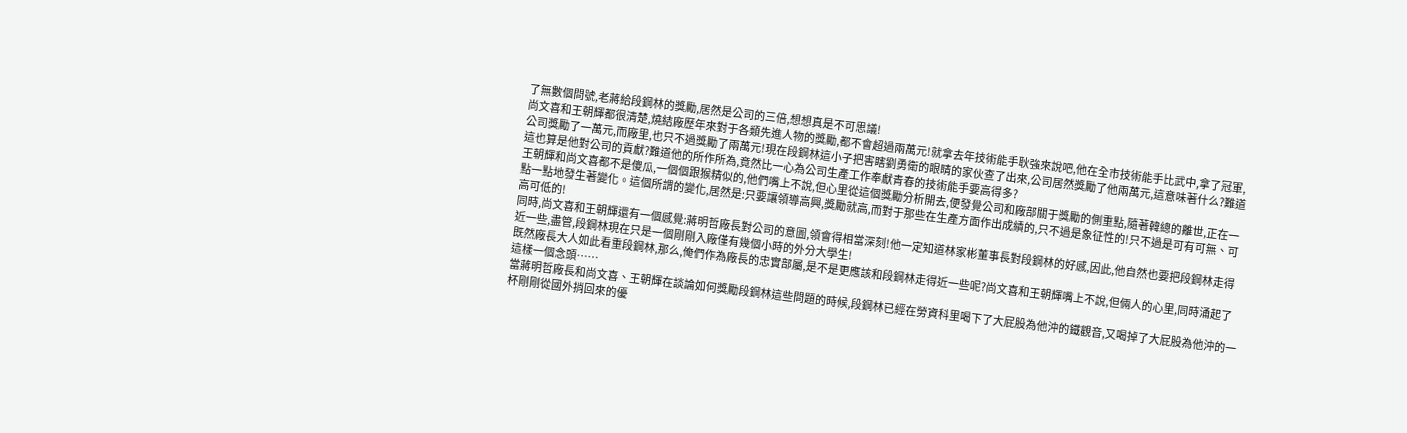了無數個問號,老蔣給段鋼林的獎勵,居然是公司的三倍,想想真是不可思議!
尚文喜和王朝輝都很清楚,燒結廠歷年來對于各類先進人物的獎勵,都不會超過兩萬元!就拿去年技術能手耿強來說吧,他在全市技術能手比武中,拿了冠軍,公司獎勵了一萬元,而廠里,也只不過獎勵了兩萬元!現在段鋼林這小子把害瞎劉勇衛的眼睛的家伙查了出來,公司居然獎勵了他兩萬元,這意味著什么?難道這也算是他對公司的貢獻?難道他的所作所為,竟然比一心為公司生產工作奉獻青春的技術能手要高得多?
王朝輝和尚文喜都不是傻瓜,一個個跟猴精似的,他們嘴上不說,但心里從這個獎勵分析開去,便發覺公司和廠部關于獎勵的側重點,隨著韓總的離世,正在一點一點地發生著變化。這個所謂的變化,居然是:只要讓領導高興,獎勵就高,而對于那些在生產方面作出成績的,只不過是象征性的!只不過是可有可無、可高可低的!
同時,尚文喜和王朝輝還有一個感覺:蔣明哲廠長對公司的意圖,領會得相當深刻!他一定知道林家彬董事長對段鋼林的好感,因此,他自然也要把段鋼林走得近一些,盡管,段鋼林現在只是一個剛剛入廠僅有幾個小時的外分大學生!
既然廠長大人如此看重段鋼林,那么,俺們作為廠長的忠實部屬,是不是更應該和段鋼林走得近一些呢?尚文喜和王朝輝嘴上不說,但倆人的心里,同時涌起了這樣一個念頭……
當蔣明哲廠長和尚文喜、王朝輝在談論如何獎勵段鋼林這些問題的時候,段鋼林已經在勞資科里喝下了大屁股為他沖的鐵觀音,又喝掉了大屁股為他沖的一杯剛剛從國外捎回來的優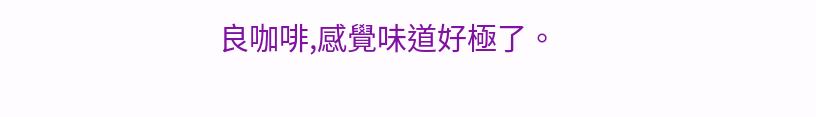良咖啡,感覺味道好極了。